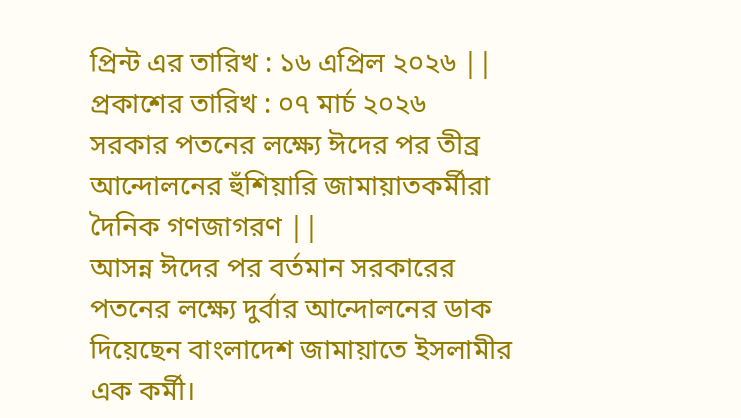প্রিন্ট এর তারিখ : ১৬ এপ্রিল ২০২৬ ||
প্রকাশের তারিখ : ০৭ মার্চ ২০২৬
সরকার পতনের লক্ষ্যে ঈদের পর তীব্র আন্দোলনের হুঁশিয়ারি জামায়াতকর্মীরা
দৈনিক গণজাগরণ ||
আসন্ন ঈদের পর বর্তমান সরকারের পতনের লক্ষ্যে দুর্বার আন্দোলনের ডাক দিয়েছেন বাংলাদেশ জামায়াতে ইসলামীর এক কর্মী।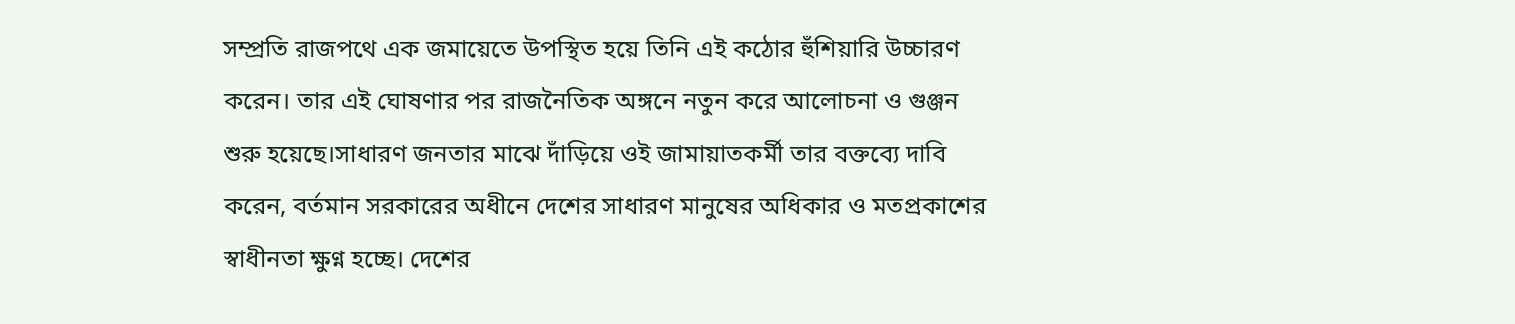সম্প্রতি রাজপথে এক জমায়েতে উপস্থিত হয়ে তিনি এই কঠোর হুঁশিয়ারি উচ্চারণ করেন। তার এই ঘোষণার পর রাজনৈতিক অঙ্গনে নতুন করে আলোচনা ও গুঞ্জন শুরু হয়েছে।সাধারণ জনতার মাঝে দাঁড়িয়ে ওই জামায়াতকর্মী তার বক্তব্যে দাবি করেন, বর্তমান সরকারের অধীনে দেশের সাধারণ মানুষের অধিকার ও মতপ্রকাশের স্বাধীনতা ক্ষুণ্ন হচ্ছে। দেশের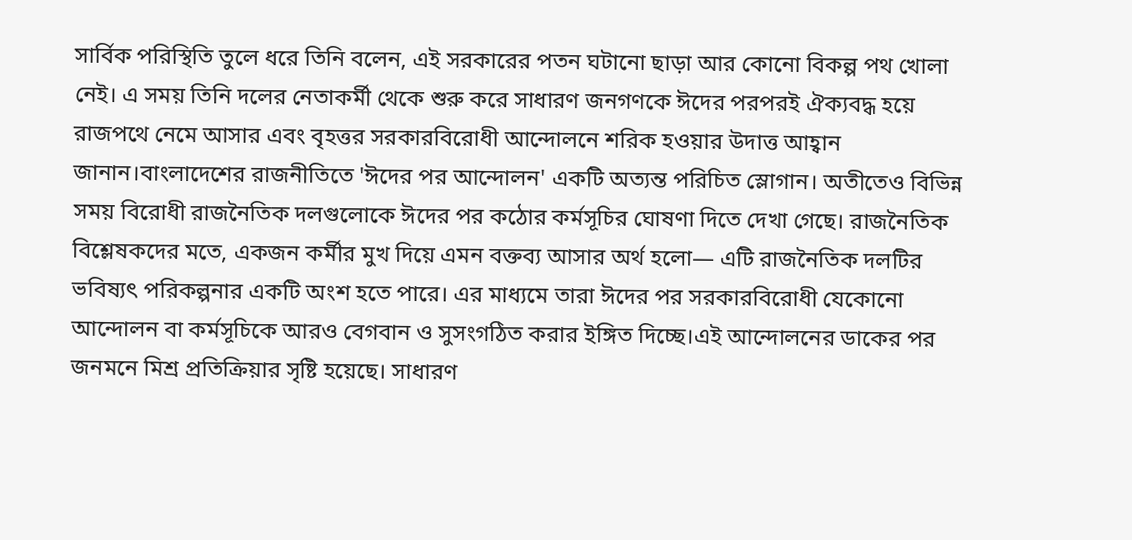সার্বিক পরিস্থিতি তুলে ধরে তিনি বলেন, এই সরকারের পতন ঘটানো ছাড়া আর কোনো বিকল্প পথ খোলা নেই। এ সময় তিনি দলের নেতাকর্মী থেকে শুরু করে সাধারণ জনগণকে ঈদের পরপরই ঐক্যবদ্ধ হয়ে রাজপথে নেমে আসার এবং বৃহত্তর সরকারবিরোধী আন্দোলনে শরিক হওয়ার উদাত্ত আহ্বান জানান।বাংলাদেশের রাজনীতিতে 'ঈদের পর আন্দোলন' একটি অত্যন্ত পরিচিত স্লোগান। অতীতেও বিভিন্ন সময় বিরোধী রাজনৈতিক দলগুলোকে ঈদের পর কঠোর কর্মসূচির ঘোষণা দিতে দেখা গেছে। রাজনৈতিক বিশ্লেষকদের মতে, একজন কর্মীর মুখ দিয়ে এমন বক্তব্য আসার অর্থ হলো— এটি রাজনৈতিক দলটির ভবিষ্যৎ পরিকল্পনার একটি অংশ হতে পারে। এর মাধ্যমে তারা ঈদের পর সরকারবিরোধী যেকোনো আন্দোলন বা কর্মসূচিকে আরও বেগবান ও সুসংগঠিত করার ইঙ্গিত দিচ্ছে।এই আন্দোলনের ডাকের পর জনমনে মিশ্র প্রতিক্রিয়ার সৃষ্টি হয়েছে। সাধারণ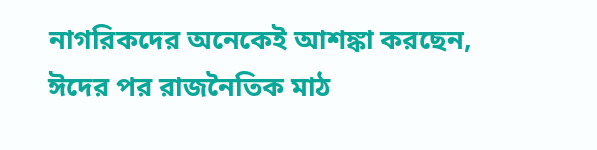নাগরিকদের অনেকেই আশঙ্কা করছেন, ঈদের পর রাজনৈতিক মাঠ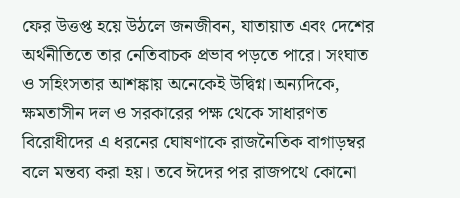ফের উত্তপ্ত হয়ে উঠলে জনজীবন, যাতায়াত এবং দেশের অর্থনীতিতে তার নেতিবাচক প্রভাব পড়তে পারে। সংঘাত ও সহিংসতার আশঙ্কায় অনেকেই উদ্বিগ্ন।অন্যদিকে, ক্ষমতাসীন দল ও সরকারের পক্ষ থেকে সাধারণত বিরোধীদের এ ধরনের ঘোষণাকে রাজনৈতিক বাগাড়ম্বর বলে মন্তব্য করা হয়। তবে ঈদের পর রাজপথে কোনো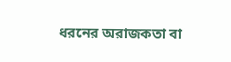ধরনের অরাজকতা বা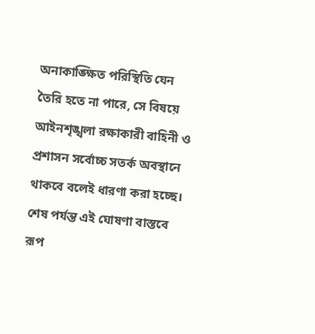অনাকাঙ্ক্ষিত পরিস্থিতি যেন তৈরি হতে না পারে, সে বিষয়ে আইনশৃঙ্খলা রক্ষাকারী বাহিনী ও প্রশাসন সর্বোচ্চ সতর্ক অবস্থানে থাকবে বলেই ধারণা করা হচ্ছে। শেষ পর্যন্ত এই ঘোষণা বাস্তবে রূপ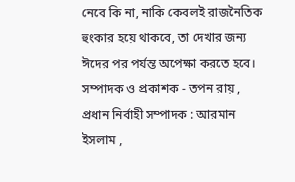নেবে কি না, নাকি কেবলই রাজনৈতিক হুংকার হয়ে থাকবে, তা দেখার জন্য ঈদের পর পর্যন্ত অপেক্ষা করতে হবে।
সম্পাদক ও প্রকাশক - তপন রায় ,
প্রধান নির্বাহী সম্পাদক : আরমান ইসলাম ,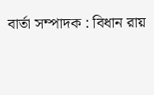বার্তা সম্পাদক : বিধান রায়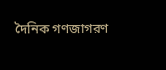দৈনিক গণজাগরণ